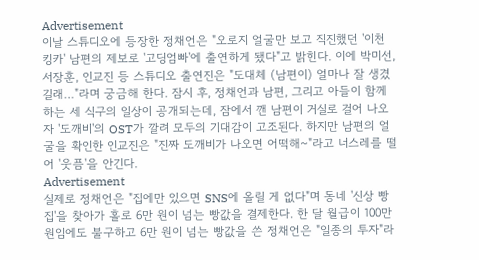Advertisement
이날 스튜디오에 등장한 정채언은 "오로지 얼굴만 보고 직진했던 '이천 킹카' 남편의 제보로 '고딩엄빠'에 출연하게 됐다"고 밝힌다. 이에 박미선, 서장훈, 인교진 등 스튜디오 출연진은 "도대체 (남편이) 얼마나 잘 생겼길래…"라며 궁금해 한다. 잠시 후, 정채언과 남편, 그리고 아들이 함께하는 세 식구의 일상이 공개되는데, 잠에서 깬 남편이 거실로 걸어 나오자 '도깨비'의 OST가 깔려 모두의 기대감이 고조된다. 하지만 남편의 얼굴을 확인한 인교진은 "진짜 도깨비가 나오면 어떡해~"라고 너스레를 떨어 '웃픔'을 안긴다.
Advertisement
실제로 정채언은 "집에만 있으면 SNS에 올릴 게 없다"며 동네 '신상 빵집'을 찾아가 홀로 6만 원이 넘는 빵값을 결제한다. 한 달 월급이 100만 원임에도 불구하고 6만 원이 넘는 빵값을 쓴 정채언은 "일종의 투자"라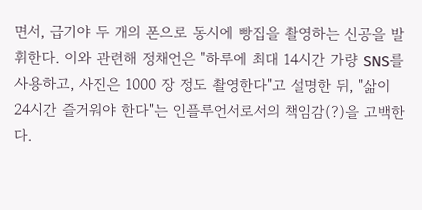면서, 급기야 두 개의 폰으로 동시에 빵집을 촬영하는 신공을 발휘한다. 이와 관련해 정채언은 "하루에 최대 14시간 가량 SNS를 사용하고, 사진은 1000 장 정도 촬영한다"고 설명한 뒤, "삶이 24시간 즐거워야 한다"는 인플루언서로서의 책임감(?)을 고백한다.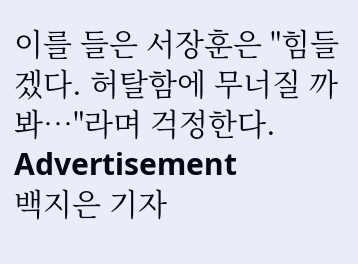이를 들은 서장훈은 "힘들겠다. 허탈함에 무너질 까봐…"라며 걱정한다.
Advertisement
백지은 기자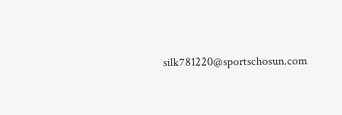silk781220@sportschosun.com